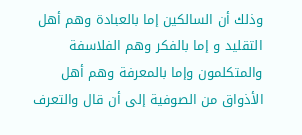وذلك أن السالكين إما بالعبادة وهم أهل التقليد و إما بالفكر وهم الفلاسفة والمتكلمون وإما بالمعرفة وهم أهل الأذواق من الصوفية إلى أن قال والتعرف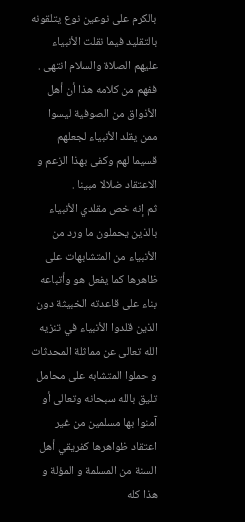بالكرم على نوعين نوع يتلقونه بالتقليد فيما نقلت الأنبياء عليهم الصلاة والسلام انتهى .
ففهم من كلامه هذا أن أهل الأذواق من الصوفية ليسوا ممن يقلد الأنبياء لجعلهم قسيما لهم وكفى بهذا الزعم و الاعتقاد ضلالا مبينا .
ثم إنه خص مقلدي الأنبياء بالذين يحملون ما ورد من الأنبياء من المتشابهات على ظاهرها كما يفعل هو وأتباعه بناء على قاعدته الخبيثة دون الذين قلدوا الأنبياء في تنزيه الله تعالى عن مماثلة المحدثات و حملوا المتشابه على محامل تليق بالله سبحانه وتعالى أو آمنوا بها مسلمين من غير اعتقاد ظواهرها كفريقي أهل السنة من المسلمة و المؤلة و هذا كله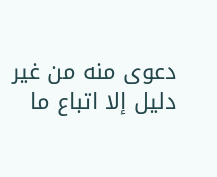دعوى منه من غير دليل إلا اتباع ما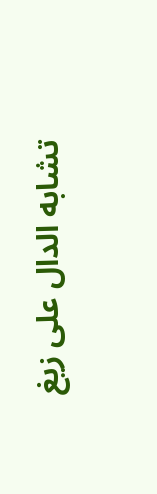تشابه الدال على زيغ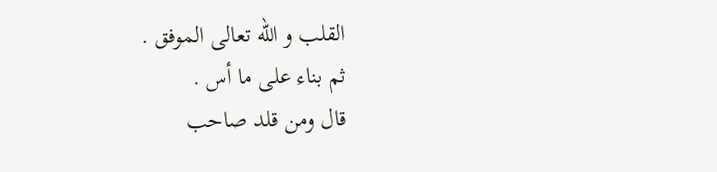القلب و الله تعالى الموفق .
ثم بناء على ما أس .
قال ومن قلد صاحب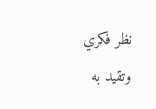نظر فكري وتقيد به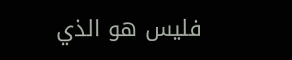فليس هو الذي